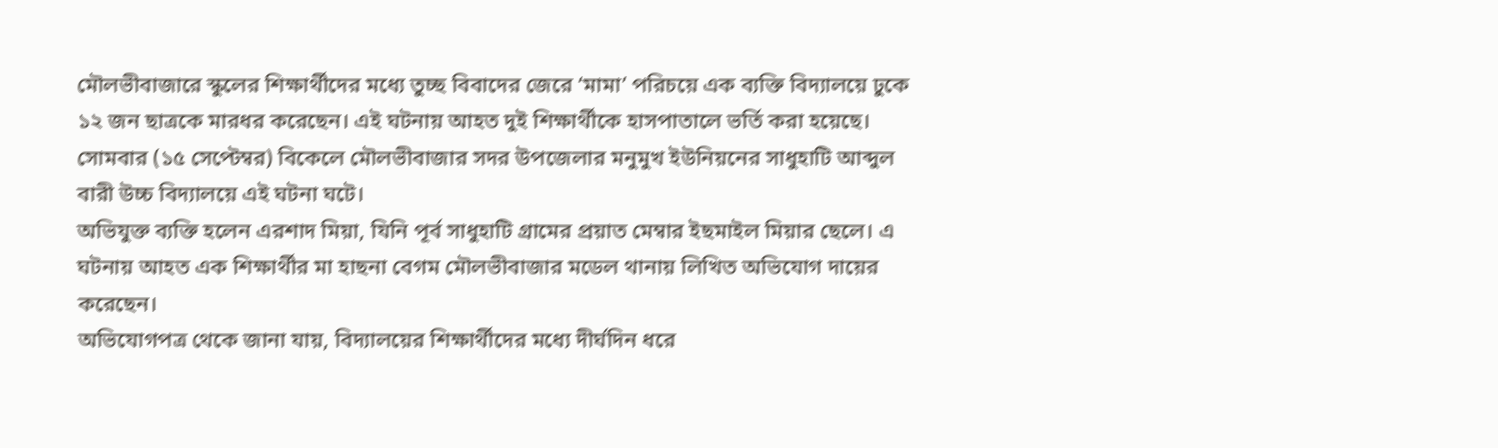মৌলভীবাজারে স্কুলের শিক্ষার্থীদের মধ্যে তুচ্ছ বিবাদের জেরে ‘মামা’ পরিচয়ে এক ব্যক্তি বিদ্যালয়ে ঢুকে ১২ জন ছাত্রকে মারধর করেছেন। এই ঘটনায় আহত দুই শিক্ষার্থীকে হাসপাতালে ভর্তি করা হয়েছে।
সোমবার (১৫ সেপ্টেম্বর) বিকেলে মৌলভীবাজার সদর উপজেলার মনুমুখ ইউনিয়নের সাধুহাটি আব্দুল বারী উচ্চ বিদ্যালয়ে এই ঘটনা ঘটে।
অভিযুক্ত ব্যক্তি হলেন এরশাদ মিয়া, যিনি পূর্ব সাধুহাটি গ্রামের প্রয়াত মেম্বার ইছমাইল মিয়ার ছেলে। এ ঘটনায় আহত এক শিক্ষার্থীর মা হাছনা বেগম মৌলভীবাজার মডেল থানায় লিখিত অভিযোগ দায়ের করেছেন।
অভিযোগপত্র থেকে জানা যায়, বিদ্যালয়ের শিক্ষার্থীদের মধ্যে দীর্ঘদিন ধরে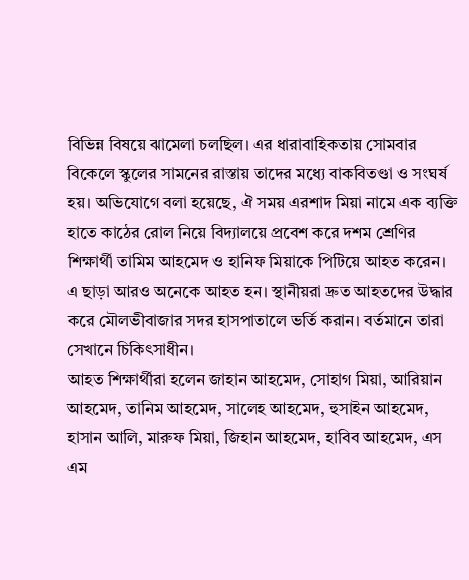বিভিন্ন বিষয়ে ঝামেলা চলছিল। এর ধারাবাহিকতায় সোমবার বিকেলে স্কুলের সামনের রাস্তায় তাদের মধ্যে বাকবিতণ্ডা ও সংঘর্ষ হয়। অভিযোগে বলা হয়েছে, ঐ সময় এরশাদ মিয়া নামে এক ব্যক্তি হাতে কাঠের রোল নিয়ে বিদ্যালয়ে প্রবেশ করে দশম শ্রেণির শিক্ষার্থী তামিম আহমেদ ও হানিফ মিয়াকে পিটিয়ে আহত করেন। এ ছাড়া আরও অনেকে আহত হন। স্থানীয়রা দ্রুত আহতদের উদ্ধার করে মৌলভীবাজার সদর হাসপাতালে ভর্তি করান। বর্তমানে তারা সেখানে চিকিৎসাধীন।
আহত শিক্ষার্থীরা হলেন জাহান আহমেদ, সোহাগ মিয়া, আরিয়ান আহমেদ, তানিম আহমেদ, সালেহ আহমেদ, হুসাইন আহমেদ, হাসান আলি, মারুফ মিয়া, জিহান আহমেদ, হাবিব আহমেদ, এস এম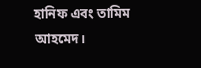হানিফ এবং তামিম আহমেদ।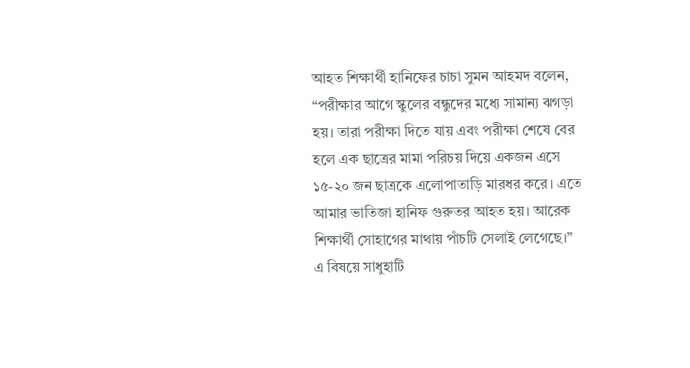আহত শিক্ষার্থী হানিফের চাচা সুমন আহমদ বলেন, “পরীক্ষার আগে স্কুলের বন্ধুদের মধ্যে সামান্য ঝগড়া হয়। তারা পরীক্ষা দিতে যায় এবং পরীক্ষা শেষে বের হলে এক ছাত্রের মামা পরিচয় দিয়ে একজন এসে ১৫-২০ জন ছাত্রকে এলোপাতাড়ি মারধর করে। এতে আমার ভাতিজা হানিফ গুরুতর আহত হয়। আরেক শিক্ষার্থী সোহাগের মাথায় পাঁচটি সেলাই লেগেছে।”
এ বিষয়ে সাধুহাটি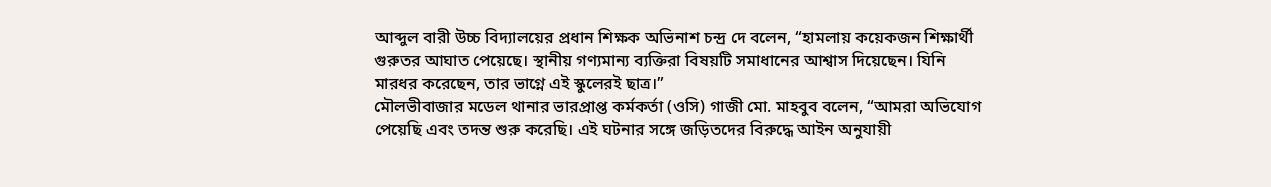আব্দুল বারী উচ্চ বিদ্যালয়ের প্রধান শিক্ষক অভিনাশ চন্দ্র দে বলেন, “হামলায় কয়েকজন শিক্ষার্থী গুরুতর আঘাত পেয়েছে। স্থানীয় গণ্যমান্য ব্যক্তিরা বিষয়টি সমাধানের আশ্বাস দিয়েছেন। যিনি মারধর করেছেন, তার ভাগ্নে এই স্কুলেরই ছাত্র।”
মৌলভীবাজার মডেল থানার ভারপ্রাপ্ত কর্মকর্তা (ওসি) গাজী মো. মাহবুব বলেন, “আমরা অভিযোগ পেয়েছি এবং তদন্ত শুরু করেছি। এই ঘটনার সঙ্গে জড়িতদের বিরুদ্ধে আইন অনুযায়ী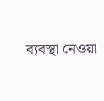ব্যবস্থা নেওয়া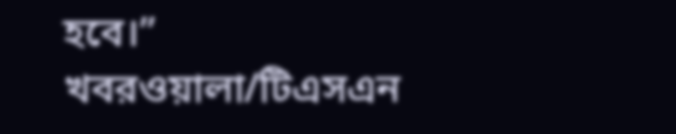হবে।”
খবরওয়ালা/টিএসএন